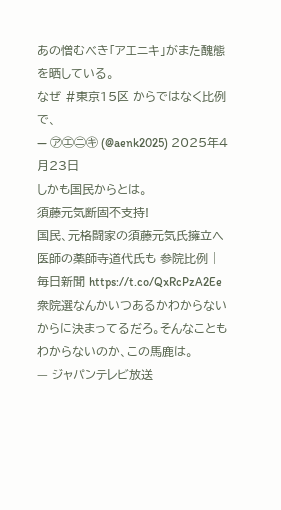あの憎むべき「アエニキ」がまた醜態を晒している。
なぜ #東京15区 からではなく比例で、
— ㋐㋓㋥㋖ (@aenk2025) 2025年4月23日
しかも国民からとは。
須藤元気断固不支持!
国民、元格闘家の須藤元気氏擁立へ 医師の薬師寺道代氏も 参院比例 | 毎日新聞 https://t.co/QxRcPzA2Ee
衆院選なんかいつあるかわからないからに決まってるだろ。そんなこともわからないのか、この馬鹿は。
— ジャパンテレビ放送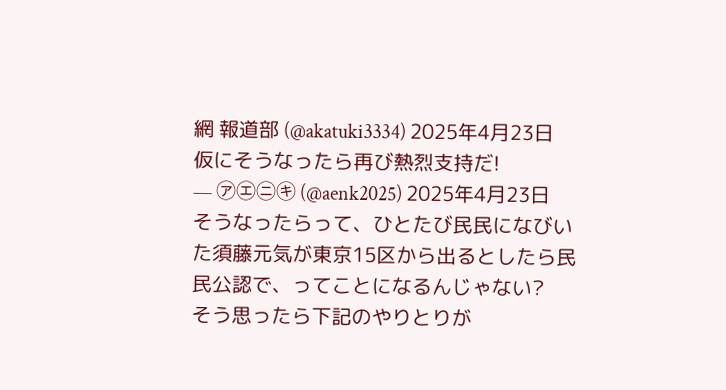網 報道部 (@akatuki3334) 2025年4月23日
仮にそうなったら再び熱烈支持だ!
— ㋐㋓㋥㋖ (@aenk2025) 2025年4月23日
そうなったらって、ひとたび民民になびいた須藤元気が東京15区から出るとしたら民民公認で、ってことになるんじゃない?
そう思ったら下記のやりとりが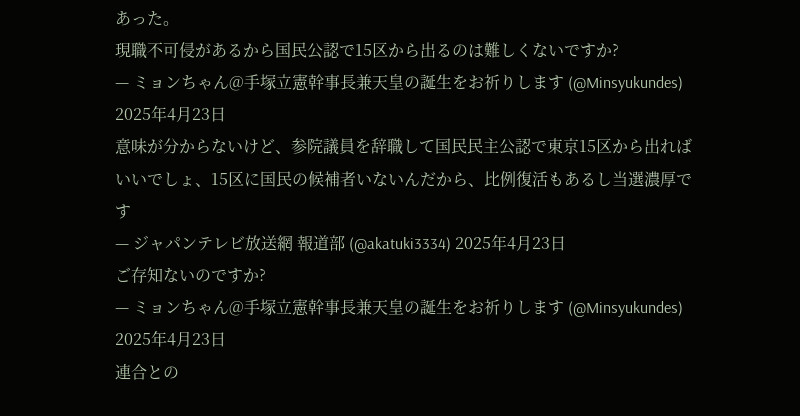あった。
現職不可侵があるから国民公認で15区から出るのは難しくないですか?
— ミョンちゃん@手塚立憲幹事長兼天皇の誕生をお祈りします (@Minsyukundes) 2025年4月23日
意味が分からないけど、参院議員を辞職して国民民主公認で東京15区から出ればいいでしょ、15区に国民の候補者いないんだから、比例復活もあるし当選濃厚です
— ジャパンテレビ放送網 報道部 (@akatuki3334) 2025年4月23日
ご存知ないのですか?
— ミョンちゃん@手塚立憲幹事長兼天皇の誕生をお祈りします (@Minsyukundes) 2025年4月23日
連合との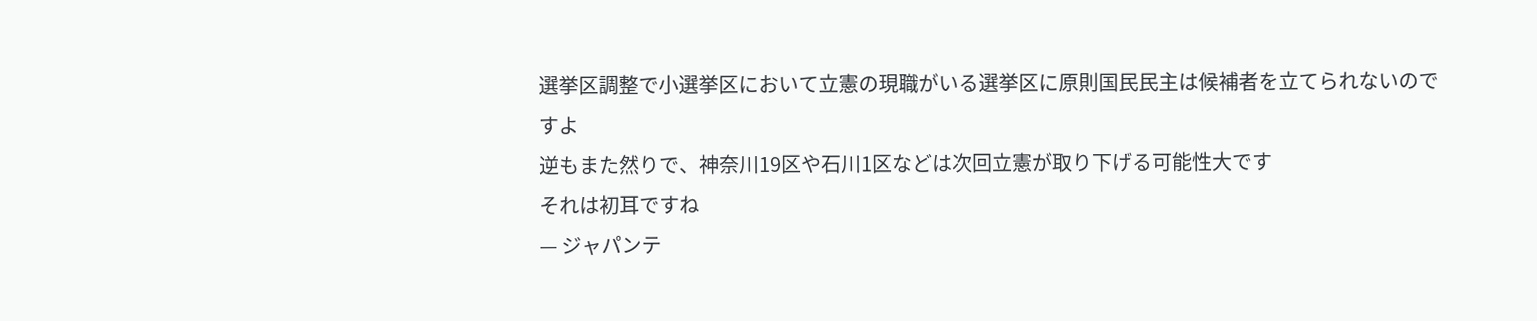選挙区調整で小選挙区において立憲の現職がいる選挙区に原則国民民主は候補者を立てられないのですよ
逆もまた然りで、神奈川19区や石川1区などは次回立憲が取り下げる可能性大です
それは初耳ですね
— ジャパンテ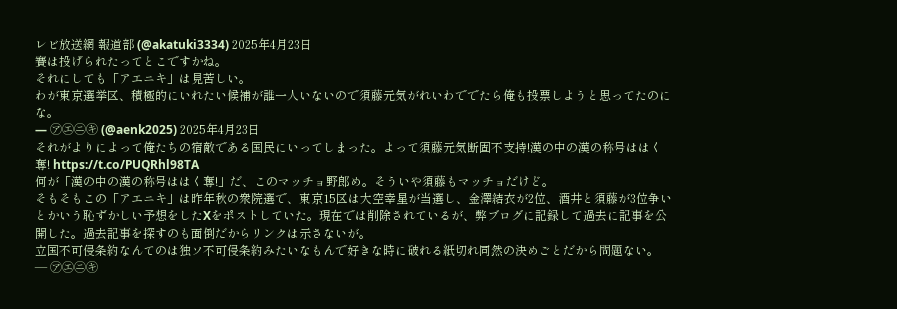レビ放送網 報道部 (@akatuki3334) 2025年4月23日
賽は投げられたってとこですかね。
それにしても「アエニキ」は見苦しい。
わが東京選挙区、積極的にいれたい候補が誰一人いないので須藤元気がれいわででたら俺も投票しようと思ってたのにな。
— ㋐㋓㋥㋖ (@aenk2025) 2025年4月23日
それがよりによって俺たちの宿敵である国民にいってしまった。よって須藤元気断固不支持!漢の中の漢の称号ははく奪! https://t.co/PUQRhl98TA
何が「漢の中の漢の称号ははく奪!」だ、このマッチョ野郎め。そういや須藤もマッチョだけど。
そもそもこの「アエニキ」は昨年秋の衆院選で、東京15区は大空幸星が当選し、金澤結衣が2位、酒井と須藤が3位争いとかいう恥ずかしい予想をしたXをポストしていた。現在では削除されているが、弊ブログに記録して過去に記事を公開した。過去記事を探すのも面倒だからリンクは示さないが。
立国不可侵条約なんてのは独ソ不可侵条約みたいなもんで好きな時に破れる紙切れ同然の決めごとだから問題ない。
— ㋐㋓㋥㋖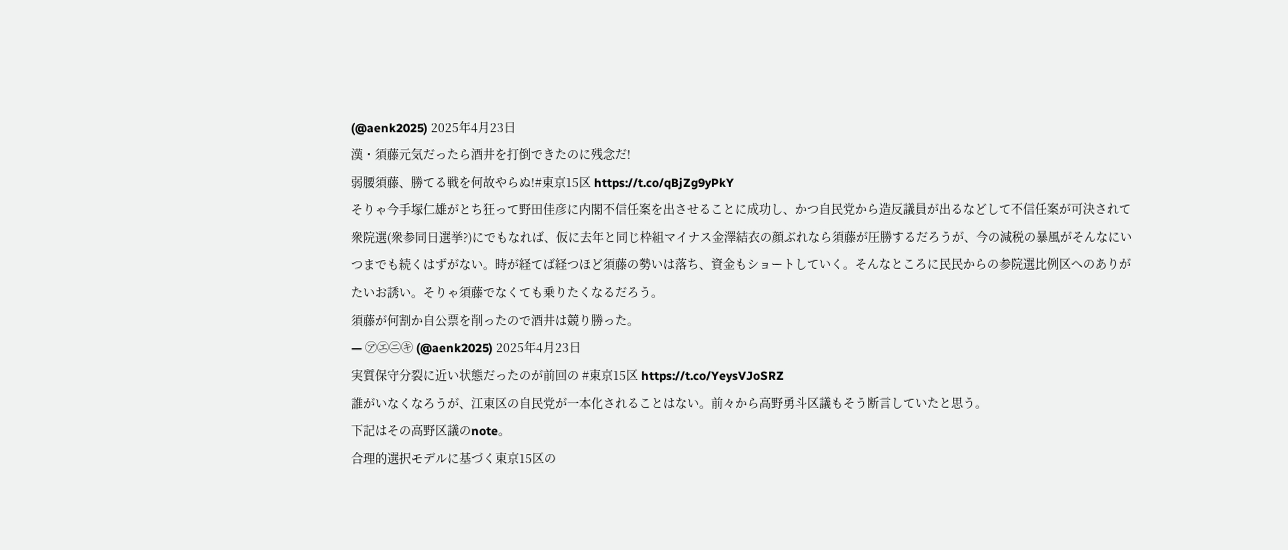(@aenk2025) 2025年4月23日
漢・須藤元気だったら酒井を打倒できたのに残念だ!
弱腰須藤、勝てる戦を何故やらぬ!#東京15区 https://t.co/qBjZg9yPkY
そりゃ今手塚仁雄がとち狂って野田佳彦に内閣不信任案を出させることに成功し、かつ自民党から造反議員が出るなどして不信任案が可決されて衆院選(衆参同日選挙?)にでもなれば、仮に去年と同じ枠組マイナス金澤結衣の顔ぶれなら須藤が圧勝するだろうが、今の減税の暴風がそんなにいつまでも続くはずがない。時が経てば経つほど須藤の勢いは落ち、資金もショートしていく。そんなところに民民からの参院選比例区へのありがたいお誘い。そりゃ須藤でなくても乗りたくなるだろう。
須藤が何割か自公票を削ったので酒井は競り勝った。
— ㋐㋓㋥㋖ (@aenk2025) 2025年4月23日
実質保守分裂に近い状態だったのが前回の #東京15区 https://t.co/YeysVJoSRZ
誰がいなくなろうが、江東区の自民党が一本化されることはない。前々から高野勇斗区議もそう断言していたと思う。
下記はその高野区議のnote。
合理的選択モデルに基づく東京15区の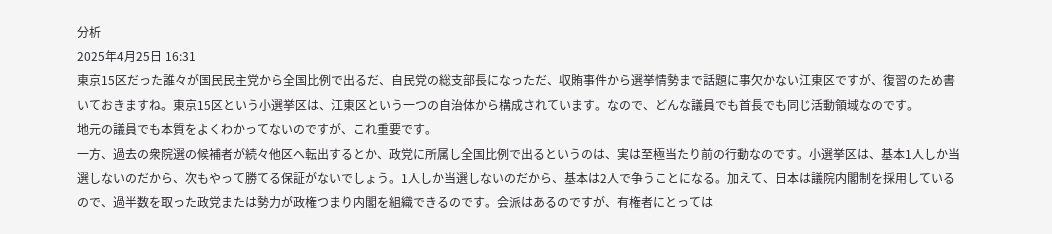分析
2025年4月25日 16:31
東京15区だった誰々が国民民主党から全国比例で出るだ、自民党の総支部長になっただ、収賄事件から選挙情勢まで話題に事欠かない江東区ですが、復習のため書いておきますね。東京15区という小選挙区は、江東区という一つの自治体から構成されています。なので、どんな議員でも首長でも同じ活動領域なのです。
地元の議員でも本質をよくわかってないのですが、これ重要です。
一方、過去の衆院選の候補者が続々他区へ転出するとか、政党に所属し全国比例で出るというのは、実は至極当たり前の行動なのです。小選挙区は、基本1人しか当選しないのだから、次もやって勝てる保証がないでしょう。1人しか当選しないのだから、基本は2人で争うことになる。加えて、日本は議院内閣制を採用しているので、過半数を取った政党または勢力が政権つまり内閣を組織できるのです。会派はあるのですが、有権者にとっては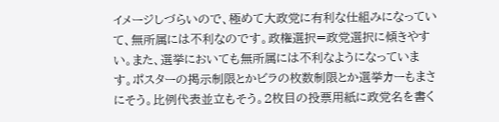イメージしづらいので、極めて大政党に有利な仕組みになっていて、無所属には不利なのです。政権選択=政党選択に傾きやすい。また、選挙においても無所属には不利なようになっています。ポスターの掲示制限とかビラの枚数制限とか選挙カーもまさにそう。比例代表並立もそう。2枚目の投票用紙に政党名を書く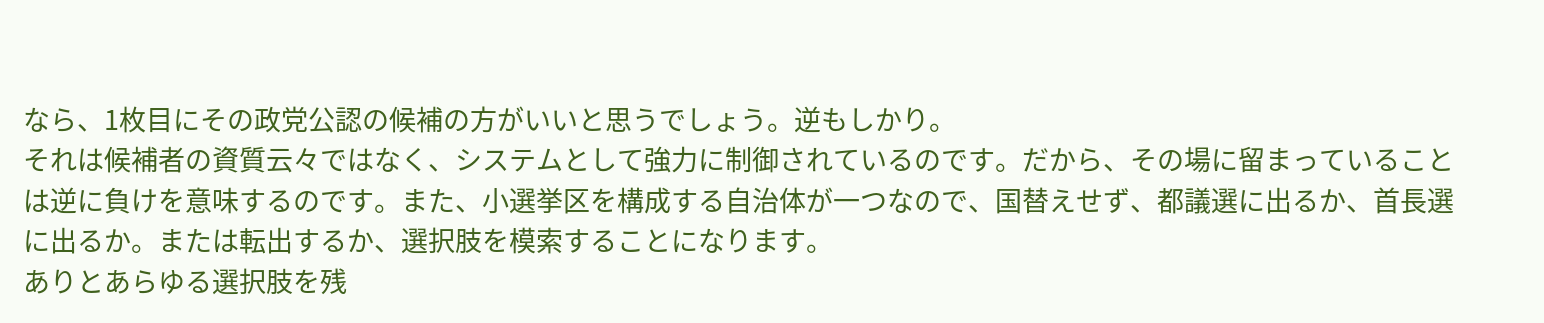なら、1枚目にその政党公認の候補の方がいいと思うでしょう。逆もしかり。
それは候補者の資質云々ではなく、システムとして強力に制御されているのです。だから、その場に留まっていることは逆に負けを意味するのです。また、小選挙区を構成する自治体が一つなので、国替えせず、都議選に出るか、首長選に出るか。または転出するか、選択肢を模索することになります。
ありとあらゆる選択肢を残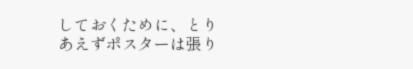しておくために、とりあえずポスターは張り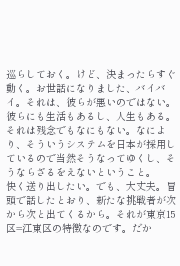巡らしておく。けど、決まったらすぐ動く。お世話になりました、バイバイ。それは、彼らが悪いのではない。彼らにも生活もあるし、人生もある。それは残念でもなにもない。なにより、そういうシステムを日本が採用しているので当然そうなってゆくし、そうならざるをえないということ。
快く送り出したい。でも、大丈夫。冒頭で話したとおり、新たな挑戦者が次から次と出てくるから。それが東京15区=江東区の特徴なのです。だか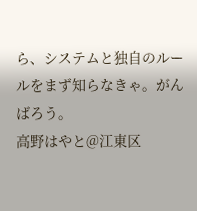ら、システムと独自のルールをまず知らなきゃ。がんばろう。
高野はやと@江東区